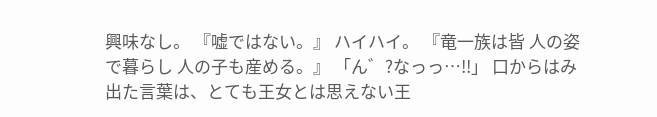興味なし。 『嘘ではない。』 ハイハイ。 『竜一族は皆 人の姿で暮らし 人の子も産める。』 「ん゛?なっっ…!!」 口からはみ出た言葉は、とても王女とは思えない王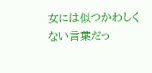女には似つかわしくない言葉だっ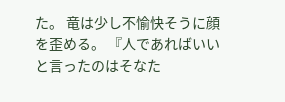た。 竜は少し不愉快そうに顔を歪める。 『人であればいいと言ったのはそなた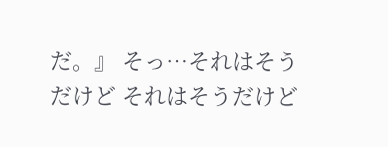だ。』 そっ…それはそうだけど それはそうだけど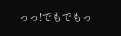っっ!でもでもっ